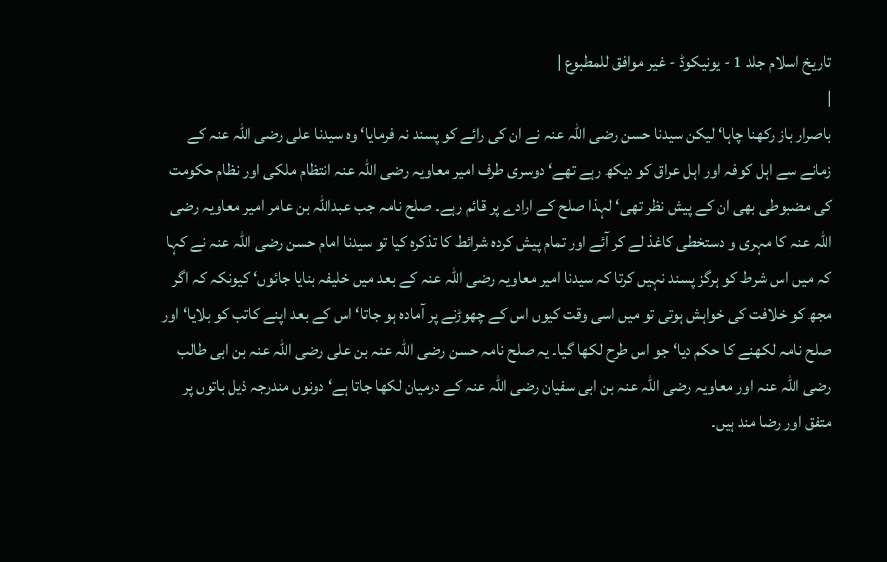تاریخ اسلام جلد 1 - یونیکوڈ - غیر موافق للمطبوع |
|
باصرار باز رکھنا چاہا‘ لیکن سیدنا حسن رضی اللہ عنہ نے ان کی رائے کو پسند نہ فرمایا‘ وہ سیدنا علی رضی اللہ عنہ کے زمانے سے اہل کوفہ اور اہل عراق کو دیکھ رہے تھے‘ دوسری طرف امیر معاویہ رضی اللہ عنہ انتظام ملکی اور نظام حکومت کی مضبوطی بھی ان کے پیش نظر تھی‘ لہذا صلح کے ارادے پر قائم رہے۔ صلح نامہ جب عبداللہ بن عامر امیر معاویہ رضی اللہ عنہ کا مہری و دستخطی کاغذ لے کر آئے اور تمام پیش کردہ شرائط کا تذکرہ کیا تو سیدنا امام حسن رضی اللہ عنہ نے کہا کہ میں اس شرط کو ہرگز پسند نہیں کرتا کہ سیدنا امیر معاویہ رضی اللہ عنہ کے بعد میں خلیفہ بنایا جائوں‘ کیونکہ کہ اگر مجھ کو خلافت کی خواہش ہوتی تو میں اسی وقت کیوں اس کے چھوڑنے پر آمادہ ہو جاتا‘ اس کے بعد اپنے کاتب کو بلایا‘ اور صلح نامہ لکھنے کا حکم دیا‘ جو اس طرح لکھا گیا۔ یہ صلح نامہ حسن رضی اللہ عنہ بن علی رضی اللہ عنہ بن ابی طالب رضی اللہ عنہ اور معاویہ رضی اللہ عنہ بن ابی سفیان رضی اللہ عنہ کے درمیان لکھا جاتا ہے‘ دونوں مندرجہ ذیل باتوں پر متفق اور رضا مند ہیں۔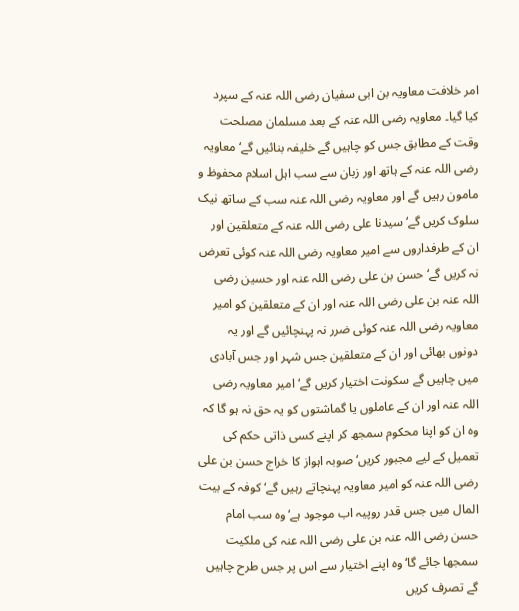امر خلافت معاویہ بن ابی سفیان رضی اللہ عنہ کے سپرد کیا گیا۔ معاویہ رضی اللہ عنہ کے بعد مسلمان مصلحت وقت کے مطابق جس کو چاہیں گے خلیفہ بنائیں گے‘ معاویہ رضی اللہ عنہ کے ہاتھ اور زبان سے سب اہل اسلام محفوظ و مامون رہیں گے اور معاویہ رضی اللہ عنہ سب کے ساتھ نیک سلوک کریں گے‘ سیدنا علی رضی اللہ عنہ کے متعلقین اور ان کے طرفداروں سے امیر معاویہ رضی اللہ عنہ کوئی تعرض نہ کریں گے‘ حسن بن علی رضی اللہ عنہ اور حسین رضی اللہ عنہ بن علی رضی اللہ عنہ اور ان کے متعلقین کو امیر معاویہ رضی اللہ عنہ کوئی ضرر نہ پہنچائیں گے اور یہ دونوں بھائی اور ان کے متعلقین جس شہر اور جس آبادی میں چاہیں گے سکونت اختیار کریں گے‘ امیر معاویہ رضی اللہ عنہ اور ان کے عاملوں یا گماشتوں کو یہ حق نہ ہو گا کہ وہ ان کو اپنا محکوم سمجھ کر اپنے کسی ذاتی حکم کی تعمیل کے لیے مجبور کریں‘ صوبہ اہواز کا خراج حسن بن علی رضی اللہ عنہ کو امیر معاویہ پہنچاتے رہیں گے‘ کوفہ کے بیت المال میں جس قدر روپیہ اب موجود ہے‘ وہ سب امام حسن رضی اللہ عنہ بن علی رضی اللہ عنہ کی ملکیت سمجھا جائے گا‘ وہ اپنے اختیار سے اس پر جس طرح چاہیں گے تصرف کریں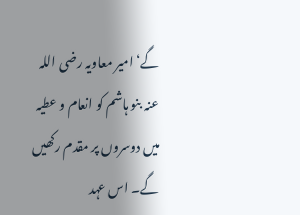گے‘ امیر معاویہ رضی اللہ عنہ بنو ہاشم کو انعام و عطیہ میں دوسروں پر مقدم رکھیں گے۔ اس عہد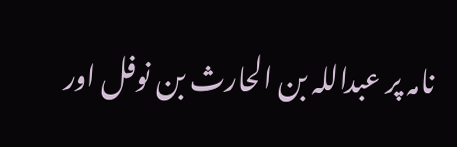نامہ پر عبداللہ بن الحارث بن نوفل اور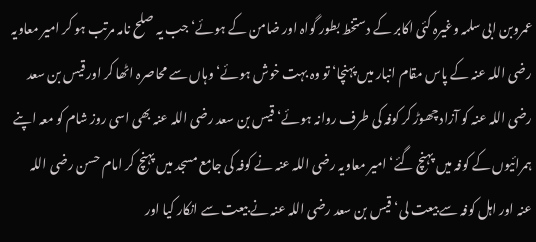عمروبن ابی سلمہ وغیرہ کئی اکابر کے دستخط بطور گواہ اور ضامن کے ہوئے‘ جب یہ صلح نامہ مرتب ہو کر امیر معاویہ رضی اللہ عنہ کے پاس مقام انبار میں پہنچا‘ تو وہ بہت خوش ہوئے‘ وہاں سے محاصرہ اٹھا کر اور قیس بن سعد رضی اللہ عنہ کو آزاد چھوڑ کر کوفہ کی طرف روانہ ہوئے‘ قیس بن سعد رضی اللہ عنہ بھی اسی روز شام کو معہ اپنے ہمرائیوں کے کوفہ میں پہنچ گئے‘ امیر معاویہ رضی اللہ عنہ نے کوفہ کی جامع مسجد میں پہنچ کر امام حسن رضی اللہ عنہ اور اہل کوفہ سے بیعت لی‘ قیس بن سعد رضی اللہ عنہ نے بیعت سے انکار کیا اور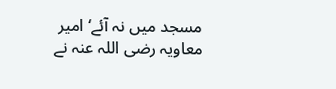مسجد میں نہ آئے‘ امیر معاویہ رضی اللہ عنہ نے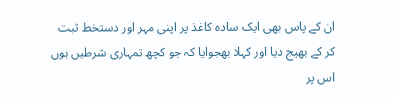ان کے پاس بھی ایک سادہ کاغذ پر اپنی مہر اور دستخط ثبت کر کے بھیج دیا اور کہلا بھجوایا کہ جو کچھ تمہاری شرطیں ہوں اس پر